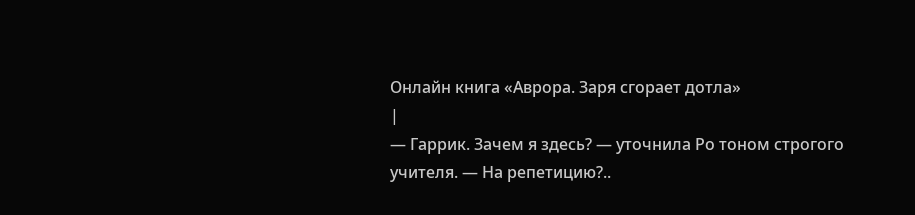Онлайн книга «Аврора. Заря сгорает дотла»
|
— Гаррик. Зачем я здесь? — уточнила Ро тоном строгого учителя. — На репетицию?..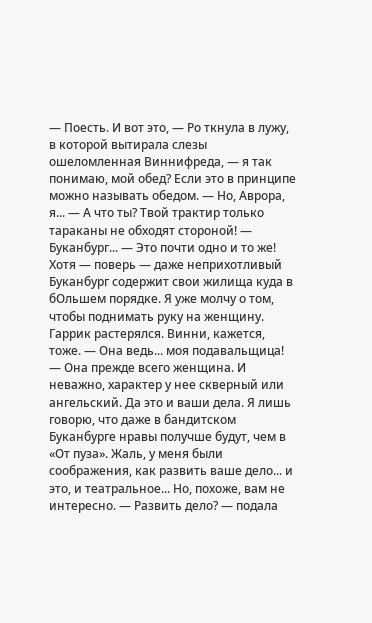— Поесть. И вот это, — Ро ткнула в лужу, в которой вытирала слезы ошеломленная Виннифреда, — я так понимаю, мой обед? Если это в принципе можно называть обедом. — Но, Аврора, я... — А что ты? Твой трактир только тараканы не обходят стороной! — Буканбург... — Это почти одно и то же! Хотя — поверь — даже неприхотливый Буканбург содержит свои жилища куда в бОльшем порядке. Я уже молчу о том, чтобы поднимать руку на женщину. Гаррик растерялся. Винни, кажется, тоже. — Она ведь... моя подавальщица! — Она прежде всего женщина. И неважно, характер у нее скверный или ангельский. Да это и ваши дела. Я лишь говорю, что даже в бандитском Буканбурге нравы получше будут, чем в «От пуза». Жаль, у меня были соображения, как развить ваше дело... и это, и театральное... Но, похоже, вам не интересно. — Развить дело? — подала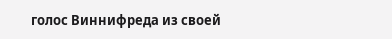голос Виннифреда из своей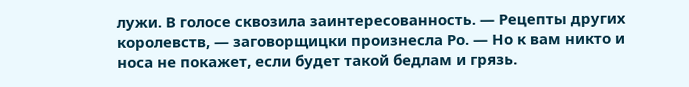лужи. В голосе сквозила заинтересованность. — Рецепты других королевств, — заговорщицки произнесла Ро. — Но к вам никто и носа не покажет, если будет такой бедлам и грязь.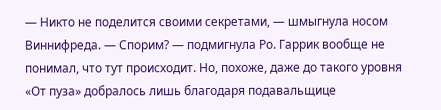— Никто не поделится своими секретами, — шмыгнула носом Виннифреда. — Спорим? — подмигнула Ро. Гаррик вообще не понимал, что тут происходит. Но, похоже, даже до такого уровня «От пуза» добралось лишь благодаря подавальщице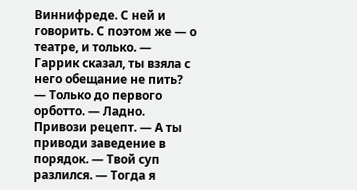Виннифреде. С ней и говорить. С поэтом же — о театре, и только. — Гаррик сказал, ты взяла с него обещание не пить? — Только до первого орботто. — Ладно. Привози рецепт. — А ты приводи заведение в порядок. — Твой суп разлился. — Тогда я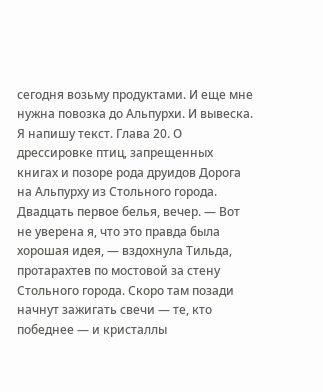сегодня возьму продуктами. И еще мне нужна повозка до Альпурхи. И вывеска. Я напишу текст. Глава 20. О дрессировке птиц, запрещенных книгах и позоре рода друидов Дорога на Альпурху из Стольного города. Двадцать первое белья, вечер. — Вот не уверена я, что это правда была хорошая идея, — вздохнула Тильда, протарахтев по мостовой за стену Стольного города. Скоро там позади начнут зажигать свечи — те, кто победнее — и кристаллы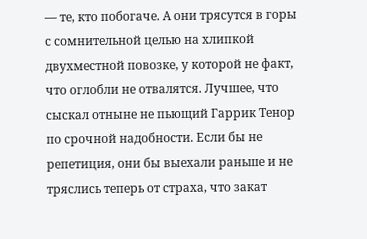— те, кто побогаче. А они трясутся в горы с сомнительной целью на хлипкой двухместной повозке, у которой не факт, что оглобли не отвалятся. Лучшее, что сыскал отныне не пьющий Гаррик Тенор по срочной надобности. Если бы не репетиция, они бы выехали раньше и не тряслись теперь от страха, что закат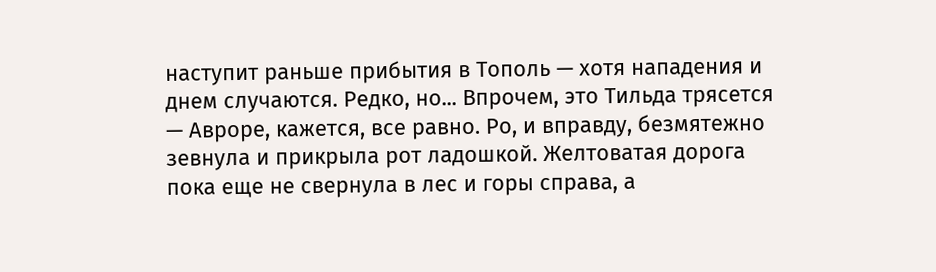наступит раньше прибытия в Тополь — хотя нападения и днем случаются. Редко, но... Впрочем, это Тильда трясется — Авроре, кажется, все равно. Ро, и вправду, безмятежно зевнула и прикрыла рот ладошкой. Желтоватая дорога пока еще не свернула в лес и горы справа, а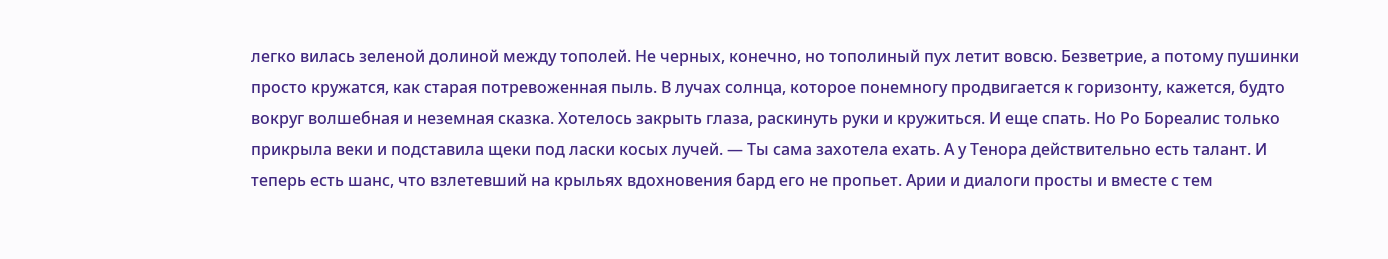легко вилась зеленой долиной между тополей. Не черных, конечно, но тополиный пух летит вовсю. Безветрие, а потому пушинки просто кружатся, как старая потревоженная пыль. В лучах солнца, которое понемногу продвигается к горизонту, кажется, будто вокруг волшебная и неземная сказка. Хотелось закрыть глаза, раскинуть руки и кружиться. И еще спать. Но Ро Бореалис только прикрыла веки и подставила щеки под ласки косых лучей. — Ты сама захотела ехать. А у Тенора действительно есть талант. И теперь есть шанс, что взлетевший на крыльях вдохновения бард его не пропьет. Арии и диалоги просты и вместе с тем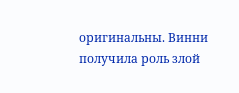оригинальны. Винни получила роль злой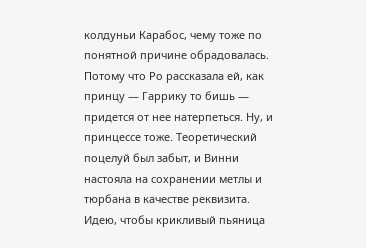колдуньи Карабос, чему тоже по понятной причине обрадовалась. Потому что Ро рассказала ей, как принцу — Гаррику то бишь — придется от нее натерпеться. Ну, и принцессе тоже. Теоретический поцелуй был забыт, и Винни настояла на сохранении метлы и тюрбана в качестве реквизита. Идею, чтобы крикливый пьяница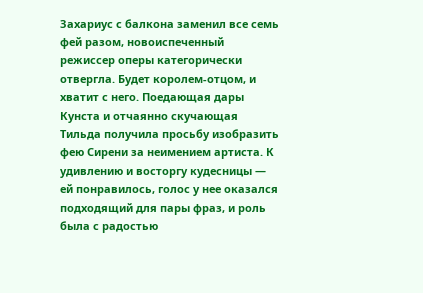Захариус с балкона заменил все семь фей разом, новоиспеченный режиссер оперы категорически отвергла. Будет королем-отцом, и хватит с него. Поедающая дары Кунста и отчаянно скучающая Тильда получила просьбу изобразить фею Сирени за неимением артиста. К удивлению и восторгу кудесницы — ей понравилось, голос у нее оказался подходящий для пары фраз, и роль была с радостью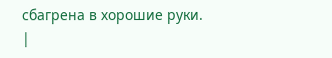сбагрена в хорошие руки. |